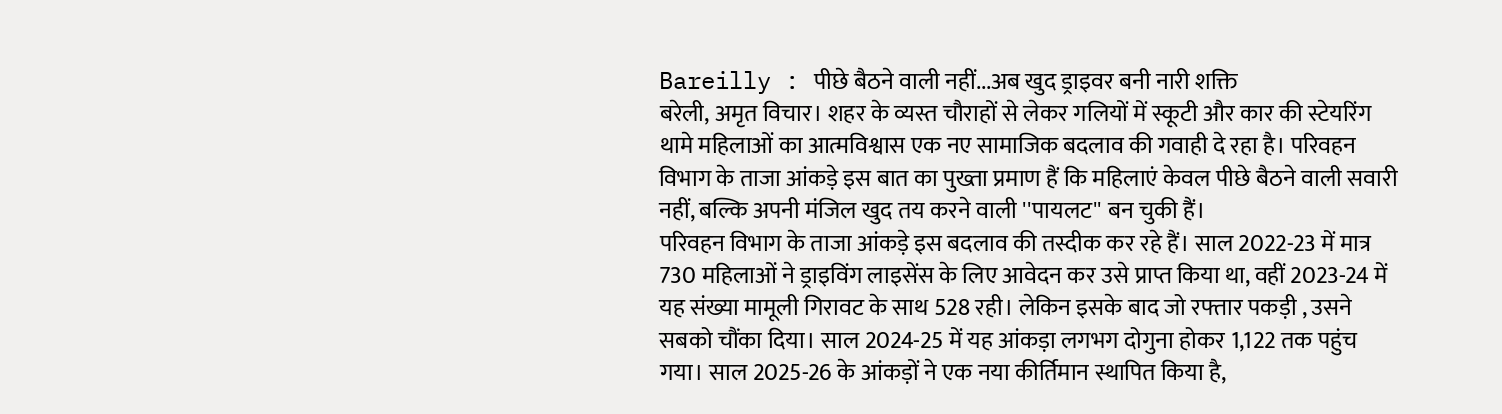Bareilly : पीछे बैठने वाली नहीं...अब खुद ड्राइवर बनी नारी शक्ति
बरेली, अमृत विचार। शहर के व्यस्त चौराहों से लेकर गलियों में स्कूटी और कार की स्टेयरिंग थामे महिलाओं का आत्मविश्वास एक नए सामाजिक बदलाव की गवाही दे रहा है। परिवहन विभाग के ताजा आंकड़े इस बात का पुख्ता प्रमाण हैं कि महिलाएं केवल पीछे बैठने वाली सवारी नहीं, बल्कि अपनी मंजिल खुद तय करने वाली ''पायलट'' बन चुकी हैं।
परिवहन विभाग के ताजा आंकड़े इस बदलाव की तस्दीक कर रहे हैं। साल 2022-23 में मात्र 730 महिलाओं ने ड्राइविंग लाइसेंस के लिए आवेदन कर उसे प्राप्त किया था, वहीं 2023-24 में यह संख्या मामूली गिरावट के साथ 528 रही। लेकिन इसके बाद जो रफ्तार पकड़ी , उसने सबको चौंका दिया। साल 2024-25 में यह आंकड़ा लगभग दोगुना होकर 1,122 तक पहुंच गया। साल 2025-26 के आंकड़ों ने एक नया कीर्तिमान स्थापित किया है,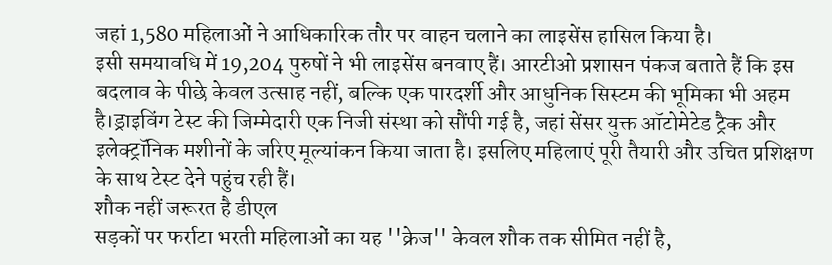जहां 1,580 महिलाओं ने आधिकारिक तौर पर वाहन चलाने का लाइसेंस हासिल किया है।
इसी समयावधि में 19,204 पुरुषों ने भी लाइसेंस बनवाए हैं। आरटीओ प्रशासन पंकज बताते हैं कि इस बदलाव के पीछे केवल उत्साह नहीं, बल्कि एक पारदर्शी और आधुनिक सिस्टम की भूमिका भी अहम है।ड्राइविंग टेस्ट की जिम्मेदारी एक निजी संस्था को सौंपी गई है, जहां सेंसर युक्त ऑटोमेटेड ट्रैक और इलेक्ट्रॉनिक मशीनों के जरिए मूल्यांकन किया जाता है। इसलिए महिलाएं पूरी तैयारी और उचित प्रशिक्षण के साथ टेस्ट देने पहुंच रही हैं।
शौक नहीं जरूरत है डीएल
सड़कों पर फर्राटा भरती महिलाओं का यह ''क्रेज'' केवल शौक तक सीमित नहीं है,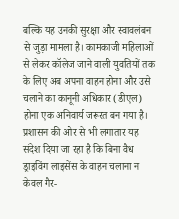बल्कि यह उनकी सुरक्षा और स्वावलंबन से जुड़ा मामला है। कामकाजी महिलाओं से लेकर कॉलेज जाने वाली युवतियों तक के लिए अब अपना वाहन होना और उसे चलाने का कानूनी अधिकार (डीएल) होना एक अनिवार्य जरूरत बन गया है। प्रशासन की ओर से भी लगातार यह संदेश दिया जा रहा है कि बिना वैध ड्राइविंग लाइसेंस के वाहन चलाना न केवल गैर-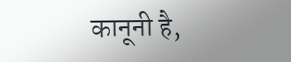कानूनी है,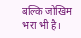बल्कि जोखिम भरा भी है।